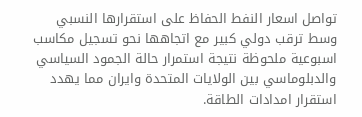تواصل اسعار النفط الحفاظ على استقرارها النسبي وسط ترقب دولي كبير مع اتجاهها نحو تسجيل مكاسب اسبوعية ملحوظة نتيجة استمرار حالة الجمود السياسي والدبلوماسي بين الولايات المتحدة وايران مما يهدد استقرار امدادات الطاقة.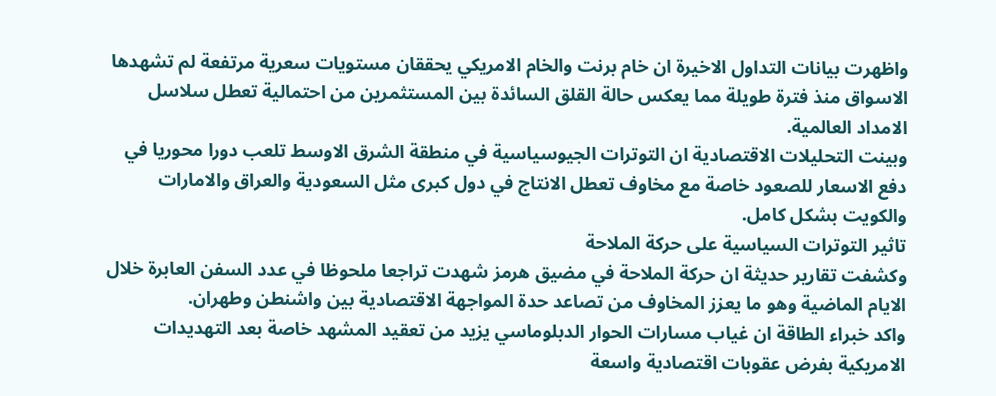واظهرت بيانات التداول الاخيرة ان خام برنت والخام الامريكي يحققان مستويات سعرية مرتفعة لم تشهدها الاسواق منذ فترة طويلة مما يعكس حالة القلق السائدة بين المستثمرين من احتمالية تعطل سلاسل الامداد العالمية.
وبينت التحليلات الاقتصادية ان التوترات الجيوسياسية في منطقة الشرق الاوسط تلعب دورا محوريا في دفع الاسعار للصعود خاصة مع مخاوف تعطل الانتاج في دول كبرى مثل السعودية والعراق والامارات والكويت بشكل كامل.
تاثير التوترات السياسية على حركة الملاحة
وكشفت تقارير حديثة ان حركة الملاحة في مضيق هرمز شهدت تراجعا ملحوظا في عدد السفن العابرة خلال الايام الماضية وهو ما يعزز المخاوف من تصاعد حدة المواجهة الاقتصادية بين واشنطن وطهران.
واكد خبراء الطاقة ان غياب مسارات الحوار الدبلوماسي يزيد من تعقيد المشهد خاصة بعد التهديدات الامريكية بفرض عقوبات اقتصادية واسعة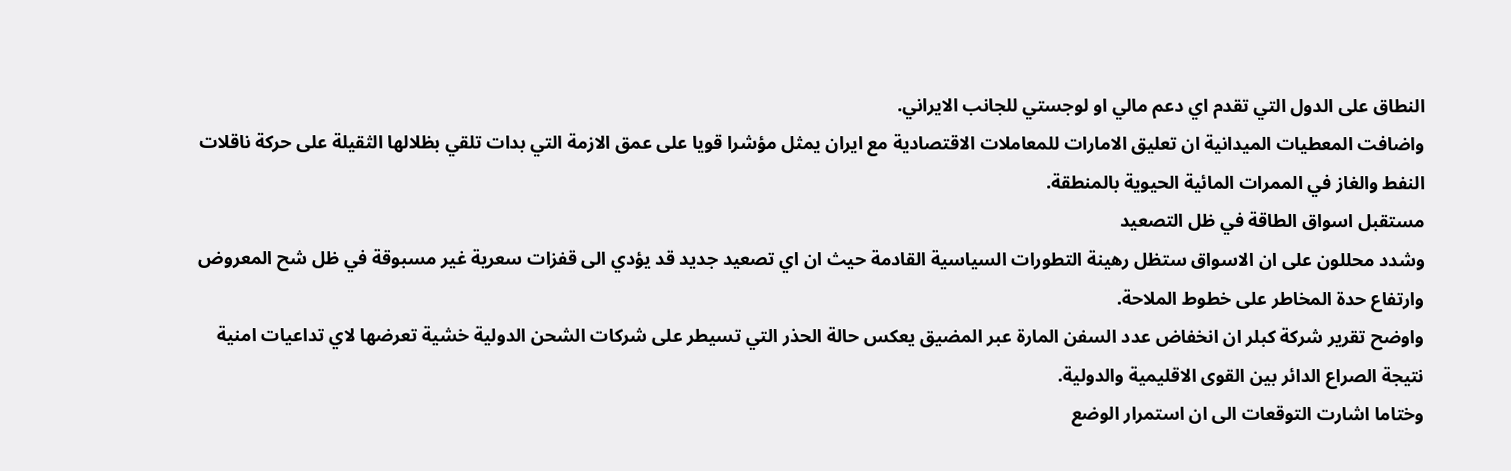النطاق على الدول التي تقدم اي دعم مالي او لوجستي للجانب الايراني.
واضافت المعطيات الميدانية ان تعليق الامارات للمعاملات الاقتصادية مع ايران يمثل مؤشرا قويا على عمق الازمة التي بدات تلقي بظلالها الثقيلة على حركة ناقلات النفط والغاز في الممرات المائية الحيوية بالمنطقة.
مستقبل اسواق الطاقة في ظل التصعيد
وشدد محللون على ان الاسواق ستظل رهينة التطورات السياسية القادمة حيث ان اي تصعيد جديد قد يؤدي الى قفزات سعرية غير مسبوقة في ظل شح المعروض وارتفاع حدة المخاطر على خطوط الملاحة.
واوضح تقرير شركة كبلر ان انخفاض عدد السفن المارة عبر المضيق يعكس حالة الحذر التي تسيطر على شركات الشحن الدولية خشية تعرضها لاي تداعيات امنية نتيجة الصراع الدائر بين القوى الاقليمية والدولية.
وختاما اشارت التوقعات الى ان استمرار الوضع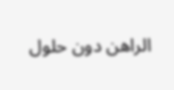الراهن دون حلول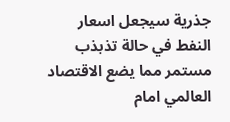جذرية سيجعل اسعار النفط في حالة تذبذب مستمر مما يضع الاقتصاد العالمي امام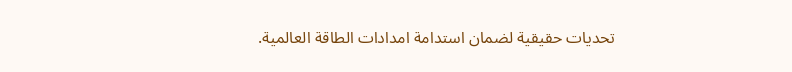تحديات حقيقية لضمان استدامة امدادات الطاقة العالمية.